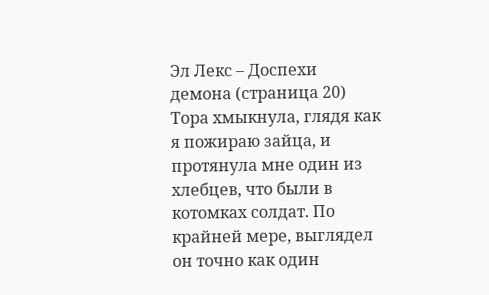Эл Лекс – Доспехи демона (страница 20)
Тора хмыкнула, глядя как я пожираю зайца, и протянула мне один из хлебцев, что были в котомках солдат. По крайней мере, выглядел он точно как один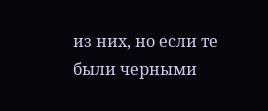из них, но если те были черными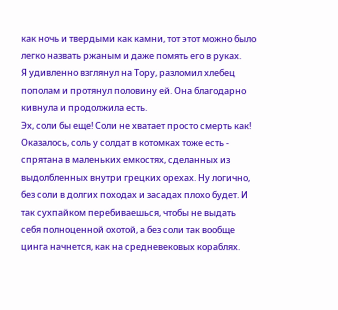как ночь и твердыми как камни, тот этот можно было легко назвать ржаным и даже помять его в руках.
Я удивленно взглянул на Тору, разломил хлебец пополам и протянул половину ей. Она благодарно кивнула и продолжила есть.
Эх, соли бы еще! Соли не хватает просто смерть как!
Оказалось, соль у солдат в котомках тоже есть - спрятана в маленьких емкостях, сделанных из выдолбленных внутри грецких орехах. Ну логично, без соли в долгих походах и засадах плохо будет. И так сухпайком перебиваешься, чтобы не выдать себя полноценной охотой, а без соли так вообще цинга начнется, как на средневековых кораблях.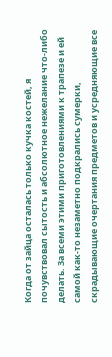Когда от зайца осталась только кучка костей, я почувствовал сытость и абсолютное нежелание что-либо делать. За всеми этими приготовлениями к трапезе и ей самой как-то незаметно подкрались сумерки, скрадывающие очертания предметов и усредняющие все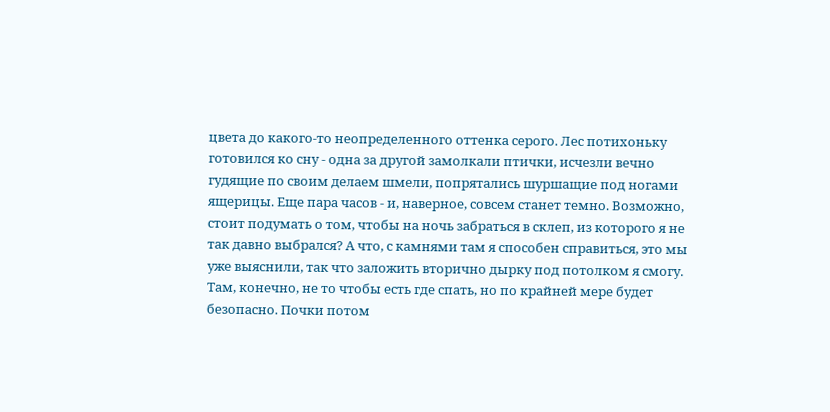цвета до какого-то неопределенного оттенка серого. Лес потихоньку готовился ко сну - одна за другой замолкали птички, исчезли вечно гудящие по своим делаем шмели, попрятались шуршащие под ногами ящерицы. Еще пара часов - и, наверное, совсем станет темно. Возможно, стоит подумать о том, чтобы на ночь забраться в склеп, из которого я не так давно выбрался? А что, с камнями там я способен справиться, это мы уже выяснили, так что заложить вторично дырку под потолком я смогу. Там, конечно, не то чтобы есть где спать, но по крайней мере будет безопасно. Почки потом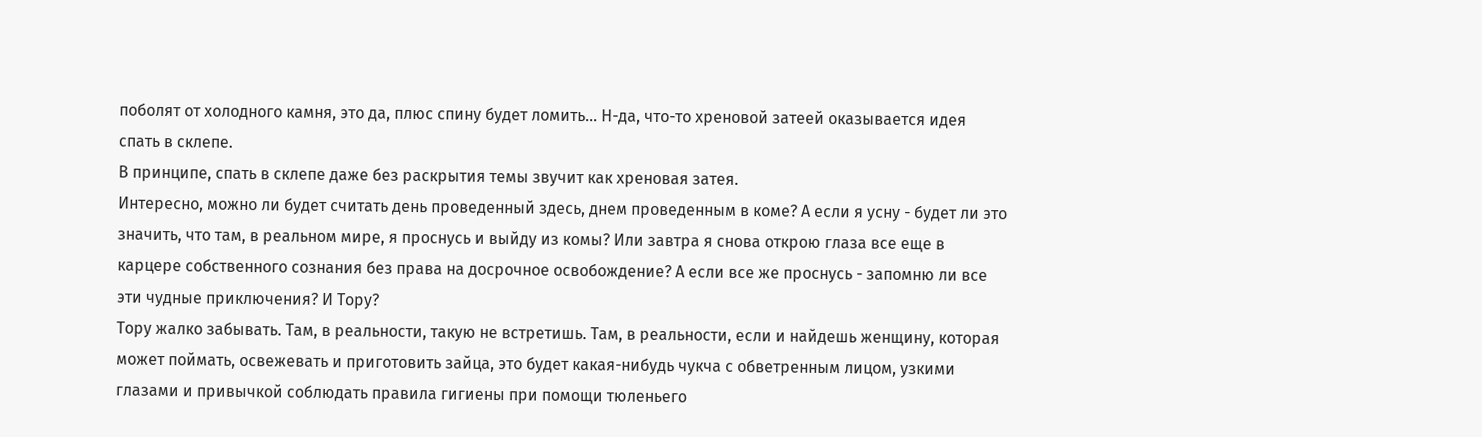поболят от холодного камня, это да, плюс спину будет ломить... Н-да, что-то хреновой затеей оказывается идея спать в склепе.
В принципе, спать в склепе даже без раскрытия темы звучит как хреновая затея.
Интересно, можно ли будет считать день проведенный здесь, днем проведенным в коме? А если я усну - будет ли это значить, что там, в реальном мире, я проснусь и выйду из комы? Или завтра я снова открою глаза все еще в карцере собственного сознания без права на досрочное освобождение? А если все же проснусь - запомню ли все эти чудные приключения? И Тору?
Тору жалко забывать. Там, в реальности, такую не встретишь. Там, в реальности, если и найдешь женщину, которая может поймать, освежевать и приготовить зайца, это будет какая-нибудь чукча с обветренным лицом, узкими глазами и привычкой соблюдать правила гигиены при помощи тюленьего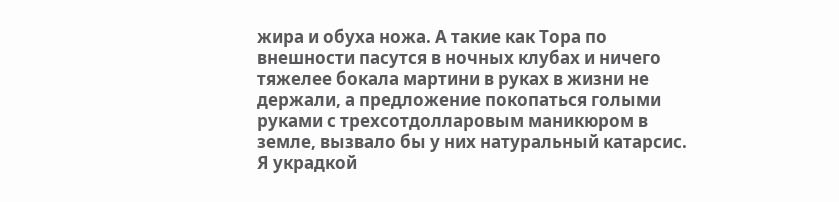жира и обуха ножа. А такие как Тора по внешности пасутся в ночных клубах и ничего тяжелее бокала мартини в руках в жизни не держали, а предложение покопаться голыми руками с трехсотдолларовым маникюром в земле, вызвало бы у них натуральный катарсис.
Я украдкой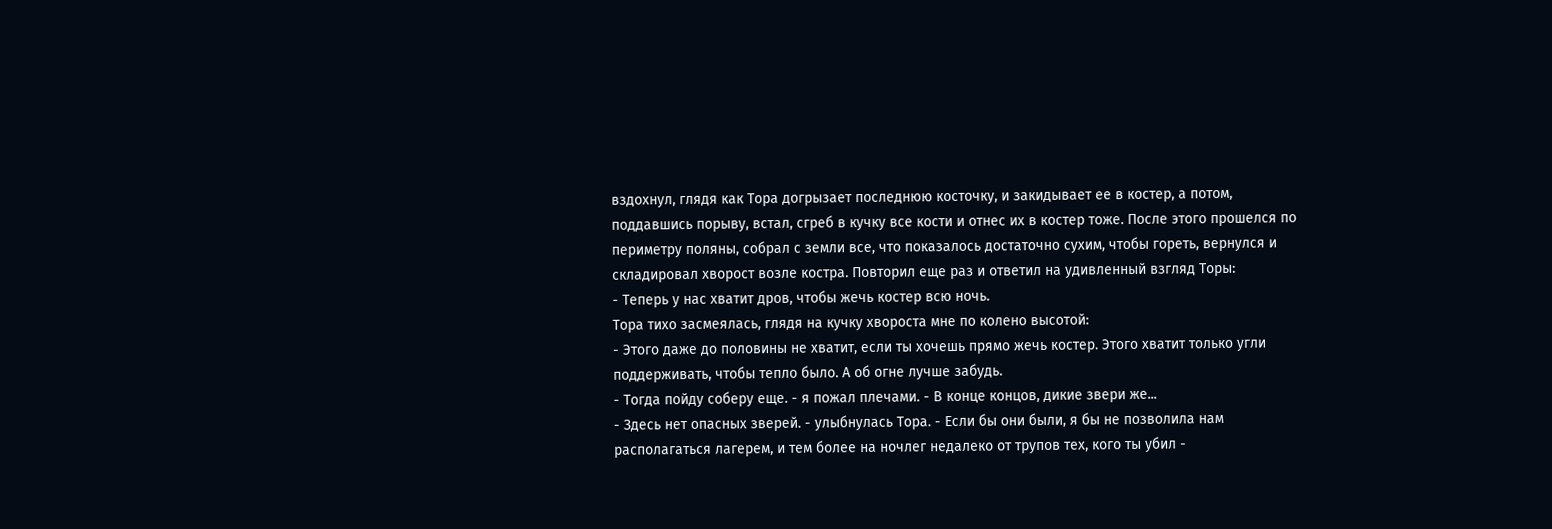вздохнул, глядя как Тора догрызает последнюю косточку, и закидывает ее в костер, а потом, поддавшись порыву, встал, сгреб в кучку все кости и отнес их в костер тоже. После этого прошелся по периметру поляны, собрал с земли все, что показалось достаточно сухим, чтобы гореть, вернулся и складировал хворост возле костра. Повторил еще раз и ответил на удивленный взгляд Торы:
- Теперь у нас хватит дров, чтобы жечь костер всю ночь.
Тора тихо засмеялась, глядя на кучку хвороста мне по колено высотой:
- Этого даже до половины не хватит, если ты хочешь прямо жечь костер. Этого хватит только угли поддерживать, чтобы тепло было. А об огне лучше забудь.
- Тогда пойду соберу еще. - я пожал плечами. - В конце концов, дикие звери же...
- Здесь нет опасных зверей. - улыбнулась Тора. - Если бы они были, я бы не позволила нам располагаться лагерем, и тем более на ночлег недалеко от трупов тех, кого ты убил -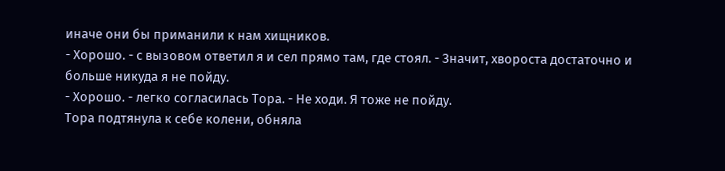иначе они бы приманили к нам хищников.
- Хорошо. - с вызовом ответил я и сел прямо там, где стоял. - Значит, хвороста достаточно и больше никуда я не пойду.
- Хорошо. - легко согласилась Тора. - Не ходи. Я тоже не пойду.
Тора подтянула к себе колени, обняла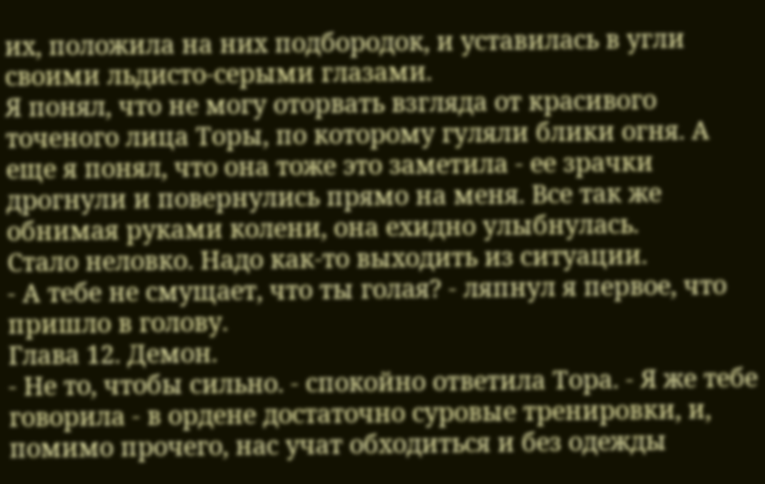их, положила на них подбородок, и уставилась в угли своими льдисто-серыми глазами.
Я понял, что не могу оторвать взгляда от красивого точеного лица Торы, по которому гуляли блики огня. А еще я понял, что она тоже это заметила - ее зрачки дрогнули и повернулись прямо на меня. Все так же обнимая руками колени, она ехидно улыбнулась.
Стало неловко. Надо как-то выходить из ситуации.
- А тебе не смущает, что ты голая? - ляпнул я первое, что пришло в голову.
Глава 12. Демон.
- Не то, чтобы сильно. - спокойно ответила Тора. - Я же тебе говорила - в ордене достаточно суровые тренировки, и, помимо прочего, нас учат обходиться и без одежды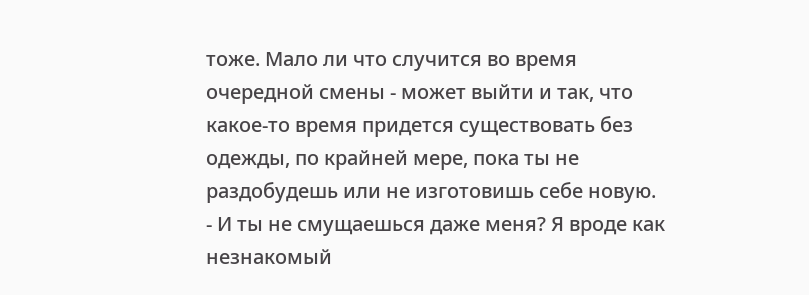тоже. Мало ли что случится во время очередной смены - может выйти и так, что какое-то время придется существовать без одежды, по крайней мере, пока ты не раздобудешь или не изготовишь себе новую.
- И ты не смущаешься даже меня? Я вроде как незнакомый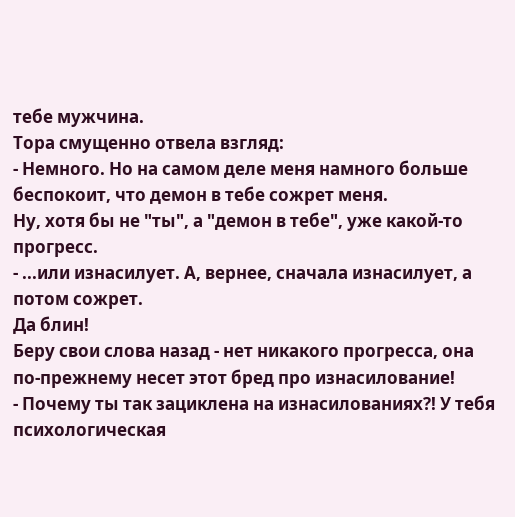тебе мужчина.
Тора смущенно отвела взгляд:
- Немного. Но на самом деле меня намного больше беспокоит, что демон в тебе сожрет меня.
Ну, хотя бы не "ты", а "демон в тебе", уже какой-то прогресс.
- ...или изнасилует. А, вернее, сначала изнасилует, а потом сожрет.
Да блин!
Беру свои слова назад - нет никакого прогресса, она по-прежнему несет этот бред про изнасилование!
- Почему ты так зациклена на изнасилованиях?! У тебя психологическая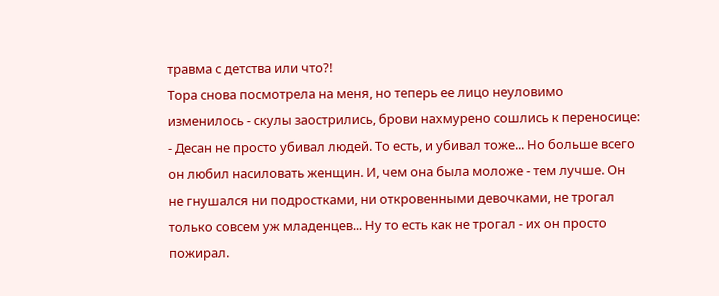травма с детства или что?!
Тора снова посмотрела на меня, но теперь ее лицо неуловимо изменилось - скулы заострились, брови нахмурено сошлись к переносице:
- Десан не просто убивал людей. То есть, и убивал тоже... Но больше всего он любил насиловать женщин. И, чем она была моложе - тем лучше. Он не гнушался ни подростками, ни откровенными девочками, не трогал только совсем уж младенцев... Ну то есть как не трогал - их он просто пожирал.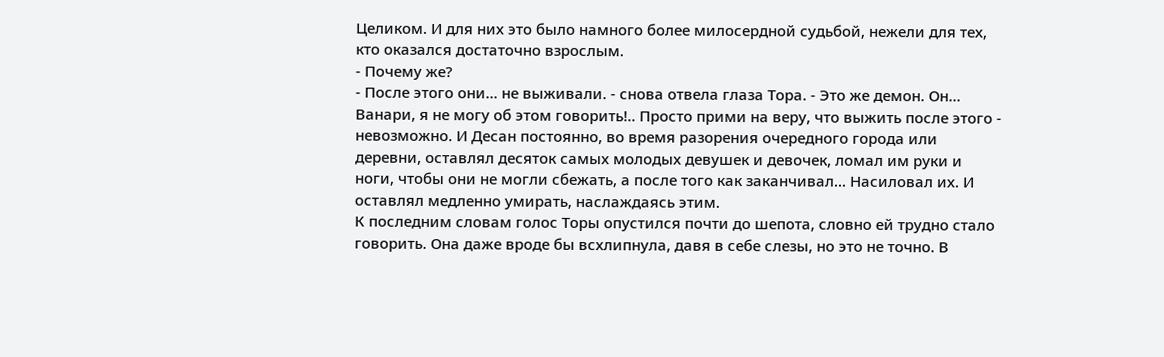Целиком. И для них это было намного более милосердной судьбой, нежели для тех, кто оказался достаточно взрослым.
- Почему же?
- После этого они... не выживали. - снова отвела глаза Тора. - Это же демон. Он... Ванари, я не могу об этом говорить!.. Просто прими на веру, что выжить после этого - невозможно. И Десан постоянно, во время разорения очередного города или деревни, оставлял десяток самых молодых девушек и девочек, ломал им руки и ноги, чтобы они не могли сбежать, а после того как заканчивал... Насиловал их. И оставлял медленно умирать, наслаждаясь этим.
К последним словам голос Торы опустился почти до шепота, словно ей трудно стало говорить. Она даже вроде бы всхлипнула, давя в себе слезы, но это не точно. В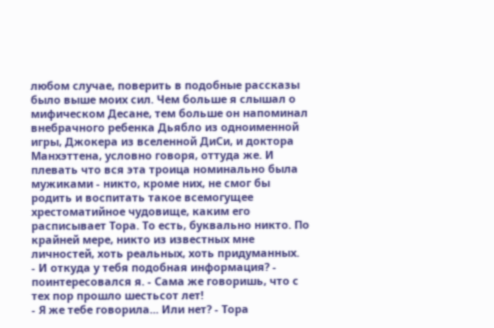любом случае, поверить в подобные рассказы было выше моих сил. Чем больше я слышал о мифическом Десане, тем больше он напоминал внебрачного ребенка Дьябло из одноименной игры, Джокера из вселенной ДиСи, и доктора Манхэттена, условно говоря, оттуда же. И плевать что вся эта троица номинально была мужиками - никто, кроме них, не смог бы родить и воспитать такое всемогущее хрестоматийное чудовище, каким его расписывает Тора. То есть, буквально никто. По крайней мере, никто из известных мне личностей, хоть реальных, хоть придуманных.
- И откуда у тебя подобная информация? - поинтересовался я. - Сама же говоришь, что с тех пор прошло шестьсот лет!
- Я же тебе говорила... Или нет? - Тора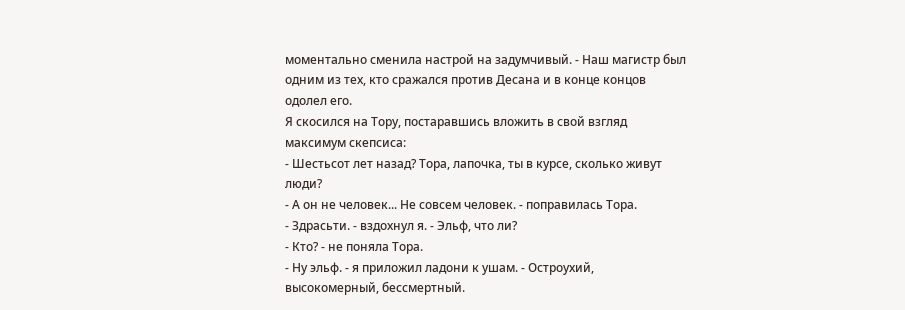моментально сменила настрой на задумчивый. - Наш магистр был одним из тех, кто сражался против Десана и в конце концов одолел его.
Я скосился на Тору, постаравшись вложить в свой взгляд максимум скепсиса:
- Шестьсот лет назад? Тора, лапочка, ты в курсе, сколько живут люди?
- А он не человек... Не совсем человек. - поправилась Тора.
- Здрасьти. - вздохнул я. - Эльф, что ли?
- Кто? - не поняла Тора.
- Ну эльф. - я приложил ладони к ушам. - Остроухий, высокомерный, бессмертный.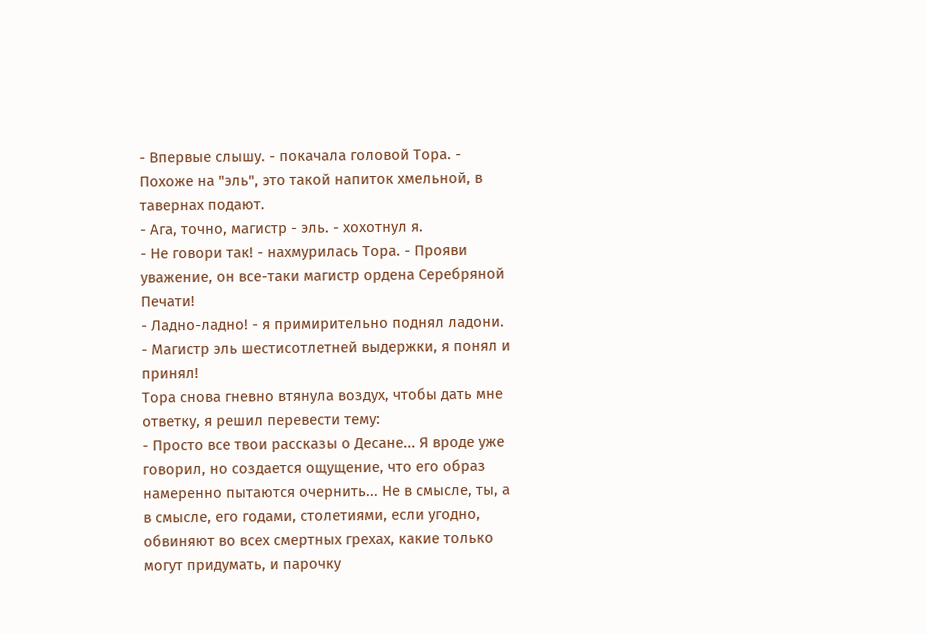- Впервые слышу. - покачала головой Тора. - Похоже на "эль", это такой напиток хмельной, в тавернах подают.
- Ага, точно, магистр - эль. - хохотнул я.
- Не говори так! - нахмурилась Тора. - Прояви уважение, он все-таки магистр ордена Серебряной Печати!
- Ладно-ладно! - я примирительно поднял ладони. - Магистр эль шестисотлетней выдержки, я понял и принял!
Тора снова гневно втянула воздух, чтобы дать мне ответку, я решил перевести тему:
- Просто все твои рассказы о Десане... Я вроде уже говорил, но создается ощущение, что его образ намеренно пытаются очернить... Не в смысле, ты, а в смысле, его годами, столетиями, если угодно, обвиняют во всех смертных грехах, какие только могут придумать, и парочку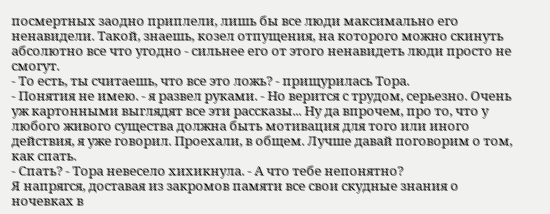посмертных заодно приплели, лишь бы все люди максимально его ненавидели. Такой, знаешь, козел отпущения, на которого можно скинуть абсолютно все что угодно - сильнее его от этого ненавидеть люди просто не смогут.
- То есть, ты считаешь, что все это ложь? - прищурилась Тора.
- Понятия не имею. - я развел руками. - Но верится с трудом, серьезно. Очень уж картонными выглядят все эти рассказы... Ну да впрочем, про то, что у любого живого существа должна быть мотивация для того или иного действия, я уже говорил. Проехали, в общем. Лучше давай поговорим о том, как спать.
- Спать? - Тора невесело хихикнула. - А что тебе непонятно?
Я напрягся, доставая из закромов памяти все свои скудные знания о ночевках в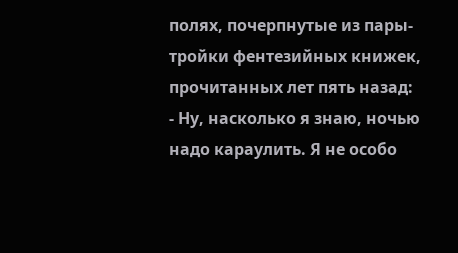полях, почерпнутые из пары-тройки фентезийных книжек, прочитанных лет пять назад:
- Ну, насколько я знаю, ночью надо караулить. Я не особо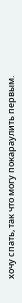хочу спать, так что могу покараулить первым.